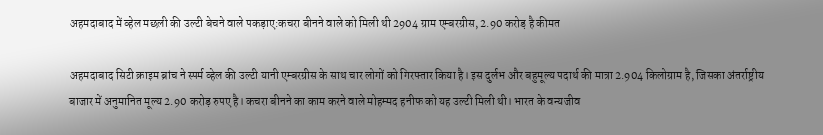अहमदाबाद में व्हेल मछली की उल्टी बेचने वाले पकड़ाए:कचरा बीनने वाले को मिली थी 2904 ग्राम एम्बरग्रीस, 2.90 करोड़ है कीमत

अहमदाबाद सिटी क्राइम ब्रांच ने स्पर्म व्हेल की उल्टी यानी एम्बरग्रीस के साथ चार लोगों को गिरफ्तार किया है। इस दुर्लभ और बहुमूल्य पदार्थ की मात्रा 2.904 किलोग्राम है, जिसका अंतर्राष्ट्रीय बाजार में अनुमानित मूल्य 2.90 करोड़ रुपए है। कचरा बीनने का काम करने वाले मोहम्मद हनीफ को यह उल्टी मिली थी। भारत के वन्यजीव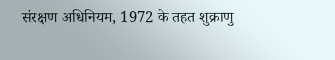संरक्षण अधिनियम, 1972 के तहत शुक्राणु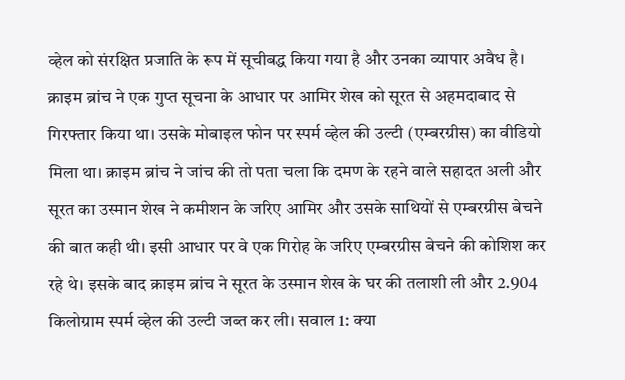व्हेल को संरक्षित प्रजाति के रूप में सूचीबद्ध किया गया है और उनका व्यापार अवैध है। क्राइम ब्रांच ने एक गुप्त सूचना के आधार पर आमिर शेख को सूरत से अहमदाबाद से गिरफ्तार किया था। उसके मोबाइल फोन पर स्पर्म व्हेल की उल्टी (एम्बरग्रीस) का वीडियो मिला था। क्राइम ब्रांच ने जांच की तो पता चला कि दमण के रहने वाले सहादत अली और सूरत का उस्मान शेख ने कमीशन के जरिए आमिर और उसके साथियों से एम्बरग्रीस बेचने की बात कही थी। इसी आधार पर वे एक गिरोह के जरिए एम्बरग्रीस बेचने की कोशिश कर रहे थे। इसके बाद क्राइम ब्रांच ने सूरत के उस्मान शेख के घर की तलाशी ली और 2.904 किलोग्राम स्पर्म व्हेल की उल्टी जब्त कर ली। सवाल 1: क्या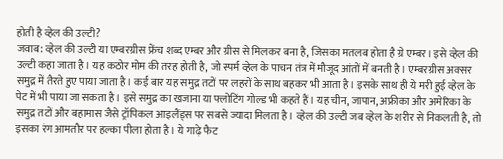होती है व्हेल की उल्टी?
जवाब: व्हेल की उल्टी या एम्बरग्रीस फ्रेंच शब्द एम्बर और ग्रीस से मिलकर बना है, जिसका मतलब होता है ग्रे एम्बर। इसे व्हेल की उल्टी कहा जाता है। यह कठोर मोम की तरह होती है, जो स्पर्म व्हेल के पाचन तंत्र में मौजूद आंतों में बनती है। एम्बरग्रीस अक्सर समुद्र में तैरते हुए पाया जाता है। कई बार यह समुद्र तटों पर लहरों के साथ बहकर भी आता है। इसके साथ ही ये मरी हुई व्हेल के पेट में भी पाया जा सकता है। इसे समुद्र का खजाना या फ्लोटिंग गोल्ड भी कहते हैं। यह चीन, जापान, अफ्रीका और अमेरिका के समुद्र तटों और बहामास जैसे ट्रॉपिकल आइलैंड्स पर सबसे ज्यादा मिलता है। व्हेल की उल्टी जब व्हेल के शरीर से निकलती है, तो इसका रंग आमतौर पर हल्का पीला होता है। ये गाढ़े फैट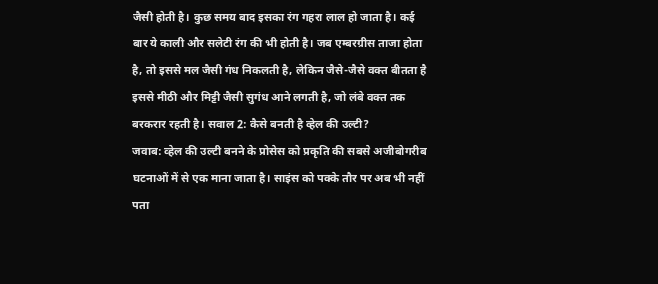जैसी होती है। कुछ समय बाद इसका रंग गहरा लाल हो जाता है। कई बार ये काली और सलेटी रंग की भी होती है। जब एम्बरग्रीस ताजा होता है, तो इससे मल जैसी गंध निकलती है, लेकिन जैसे-जैसे वक्त बीतता है इससे मीठी और मिट्टी जैसी सुगंध आने लगती है, जो लंबे वक्त तक बरकरार रहती है। सवाल 2: कैसे बनती है व्हेल की उल्टी?
जवाब: व्हेल की उल्टी बनने के प्रोसेस को प्रकृति की सबसे अजीबोगरीब घटनाओं में से एक माना जाता है। साइंस को पक्के तौर पर अब भी नहीं पता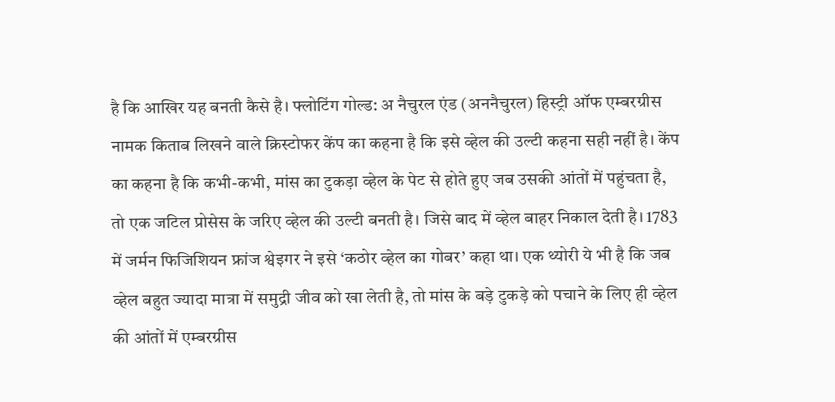है कि आखिर यह बनती कैसे है। फ्लोटिंग गोल्ड: अ नैचुरल एंड (अननैचुरल) हिस्ट्री ऑफ एम्बरग्रीस नामक किताब लिखने वाले क्रिस्टोफर केंप का कहना है कि इसे व्हेल की उल्टी कहना सही नहीं है। केंप का कहना है कि कभी-कभी, मांस का टुकड़ा व्हेल के पेट से होते हुए जब उसकी आंतों में पहुंचता है, तो एक जटिल प्रोसेस के जरिए व्हेल की उल्टी बनती है। जिसे बाद में व्हेल बाहर निकाल देती है। 1783 में जर्मन फिजिशियन फ्रांज श्वेइगर ने इसे ‘कठोर व्हेल का गोबर’ कहा था। एक थ्योरी ये भी है कि जब व्हेल बहुत ज्यादा मात्रा में समुद्री जीव को खा लेती है, तो मांस के बड़े टुकड़े को पचाने के लिए ही व्हेल की आंतों में एम्बरग्रीस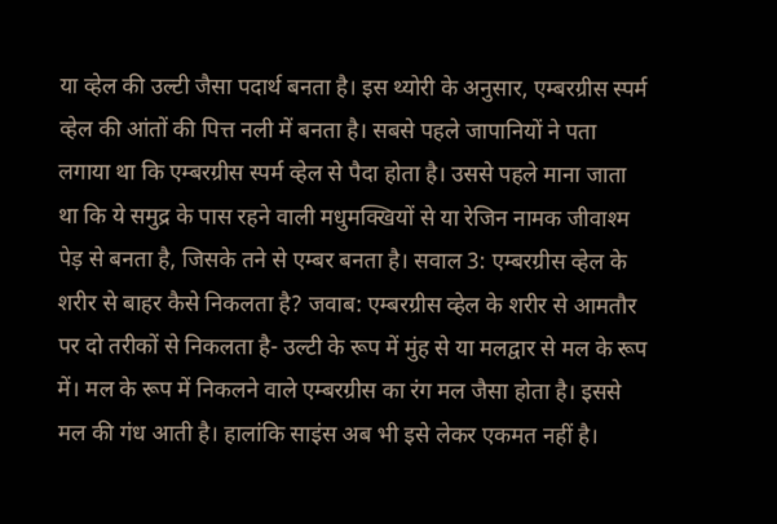या व्हेल की उल्टी जैसा पदार्थ बनता है। इस थ्योरी के अनुसार, एम्बरग्रीस स्पर्म व्हेल की आंतों की पित्त नली में बनता है। सबसे पहले जापानियों ने पता लगाया था कि एम्बरग्रीस स्पर्म व्हेल से पैदा होता है। उससे पहले माना जाता था कि ये समुद्र के पास रहने वाली मधुमक्खियों से या रेजिन नामक जीवाश्म पेड़ से बनता है, जिसके तने से एम्बर बनता है। सवाल 3: एम्बरग्रीस व्हेल के शरीर से बाहर कैसे निकलता है? जवाब: एम्बरग्रीस व्हेल के शरीर से आमतौर पर दो तरीकों से निकलता है- उल्टी के रूप में मुंह से या मलद्वार से मल के रूप में। मल के रूप में निकलने वाले एम्बरग्रीस का रंग मल जैसा होता है। इससे मल की गंध आती है। हालांकि साइंस अब भी इसे लेकर एकमत नहीं है।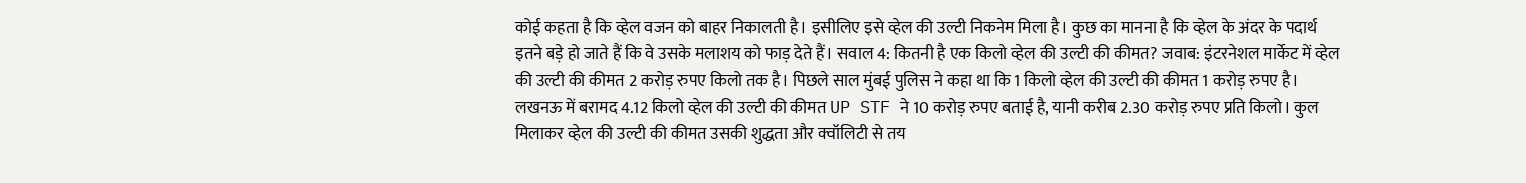कोई कहता है कि व्हेल वजन को बाहर निकालती है। इसीलिए इसे व्हेल की उल्टी निकनेम मिला है। कुछ का मानना है कि व्हेल के अंदर के पदार्थ इतने बड़े हो जाते हैं कि वे उसके मलाशय को फाड़ देते हैं। सवाल 4: कितनी है एक किलो व्हेल की उल्टी की कीमत? जवाब: इंटरनेशल मार्केट में व्हेल की उल्टी की कीमत 2 करोड़ रुपए किलो तक है। पिछले साल मुंबई पुलिस ने कहा था कि 1 किलो व्हेल की उल्टी की कीमत 1 करोड़ रुपए है। लखनऊ में बरामद 4.12 किलो व्हेल की उल्टी की कीमत UP STF ने 10 करोड़ रुपए बताई है, यानी करीब 2.30 करोड़ रुपए प्रति किलो। कुल मिलाकर व्हेल की उल्टी की कीमत उसकी शुद्धता और क्वॉलिटी से तय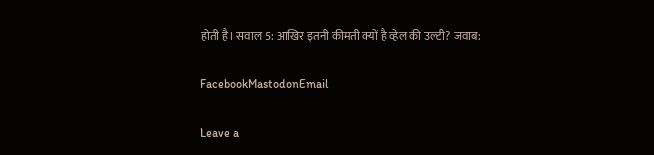होती है। सवाल 5: आखिर इतनी कीमती क्यों है व्हेल की उल्टी? जवाब:

FacebookMastodonEmail

Leave a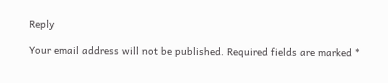Reply

Your email address will not be published. Required fields are marked *